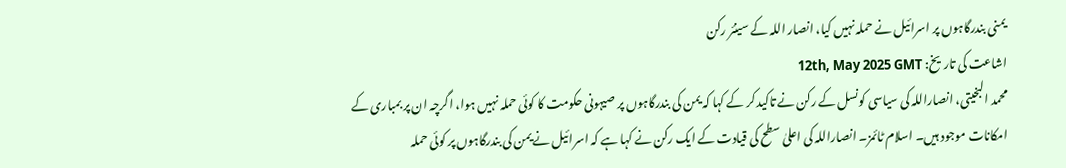یمنی بندرگاہوں پر اسرائیل نے حملہ نہیں کیا، انصار اللہ کے سینئر رکن
اشاعت کی تاریخ: 12th, May 2025 GMT
محمد البخیتی، انصاراللہ کی سیاسی کونسل کے رکن نے تاکید کر کے کہا کہ یمن کی بندرگاہوں پر صیہونی حکومت کا کوئی حملہ نہیں ہوا، اگرچہ ان پر بمباری کے امکانات موجود ہیں۔ اسلام ٹائمز۔ انصاراللہ کی اعلیٰ سطح کی قیادت کے ایک رکن نے کہا ہے کہ اسرائیل نے یمن کی بندرگاہوں پر کوئی حملہ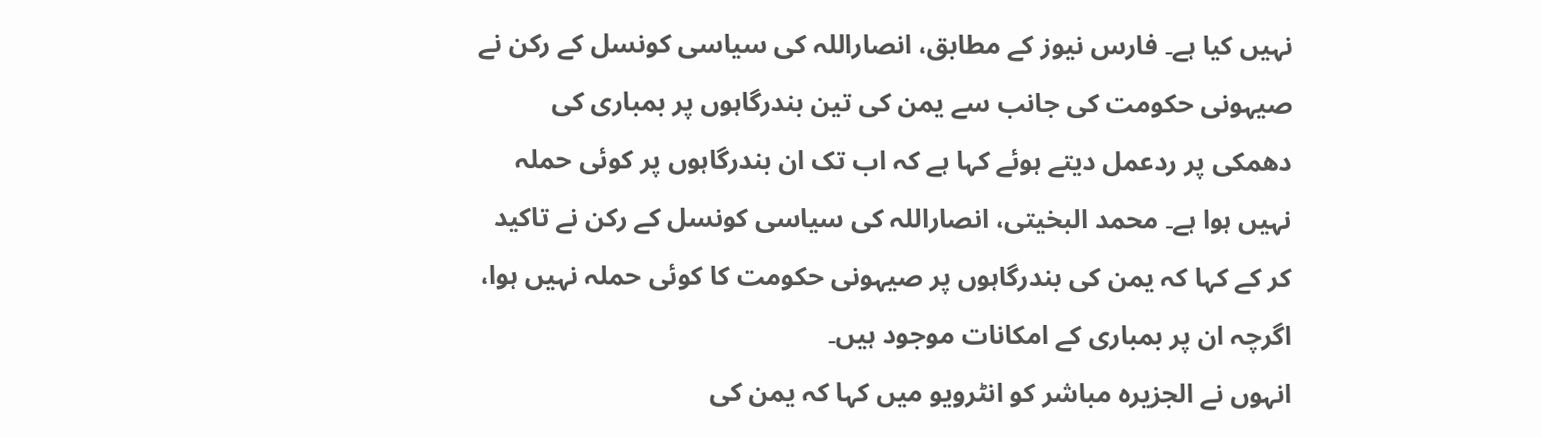نہیں کیا ہے۔ فارس نیوز کے مطابق، انصاراللہ کی سیاسی کونسل کے رکن نے صیہونی حکومت کی جانب سے یمن کی تین بندرگاہوں پر بمباری کی دھمکی پر ردعمل دیتے ہوئے کہا ہے کہ اب تک ان بندرگاہوں پر کوئی حملہ نہیں ہوا ہے۔ محمد البخیتی، انصاراللہ کی سیاسی کونسل کے رکن نے تاکید کر کے کہا کہ یمن کی بندرگاہوں پر صیہونی حکومت کا کوئی حملہ نہیں ہوا، اگرچہ ان پر بمباری کے امکانات موجود ہیں۔
انہوں نے الجزیرہ مباشر کو انٹرویو میں کہا کہ یمن کی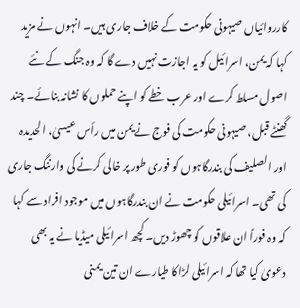کارروائیاں صیہونی حکومت کے خلاف جاری ہیں۔ انہوں نے مزید کہا کہ یمن، اسرائیل کو یہ اجازت نہیں دے گا کہ وہ جنگ کے نئے اصول مسلط کرے اور عرب خطے کو اپنے حملوں کا نشانہ بنائے۔ چند گھنٹے قبل، صیہونی حکومت کی فوج نے یمن میں رأس عیسیٰ، الحدیدہ اور الصلیف کی بندرگاہوں کو فوری طور پر خالی کرنے کی وارننگ جاری کی تھی۔ اسرائیلی حکومت نے ان بندرگاہوں میں موجود افراد سے کہا کہ وہ فوراً ان علاقوں کو چھوڑ دیں۔ کچھ اسرائیلی میڈیا نے یہ بھی دعویٰ کیا تھا کہ اسرائیلی لڑاکا طیارے ان تین یمنی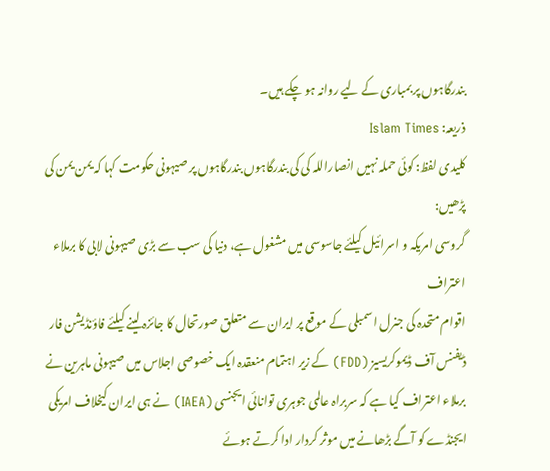بندرگاہوں پر بمباری کے لیے روانہ ہو چکے ہیں۔
ذریعہ: Islam Times
کلیدی لفظ: کوئی حملہ نہیں انصاراللہ کی کی بندرگاہوں بندرگاہوں پر صیہونی حکومت کہا کہ یمن یمن کی
پڑھیں:
گروسی امریکہ و اسرائیل کیلئے جاسوسی میں مشغول ہے، دنیا کی سب سے بڑی صیہونی لابی کا برملاء اعتراف
اقوام متحدہ کی جنرل اسمبلی کے موقع پر ایران سے متعلق صورتحال کا جائزہ لینے کیلئے فاؤنڈیشن فار ڈیفنس آف ڈیموکریسیز (FDD) کے زیر اہتمام منعقدہ ایک خصوصی اجلاس میں صیہونی ماہرین نے برملاء اعتراف کیا ہے کہ سربراہ عالمی جوہری توانائی ایجنسی (IAEA) نے ہی ایران کیخلاف امریکی ایجنڈے کو آگے بڑھانے میں موثر کردار ادا کرتے ہوئے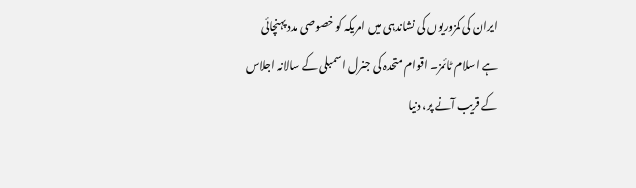ایران کی کمزوریوں کی نشاندہی میں امریکہ کو خصوصی مدد پہنچائی ہے اسلام ٹائمز۔ اقوام متحدہ کی جنرل اسمبلی کے سالانہ اجلاس کے قریب آنے پر، دنیا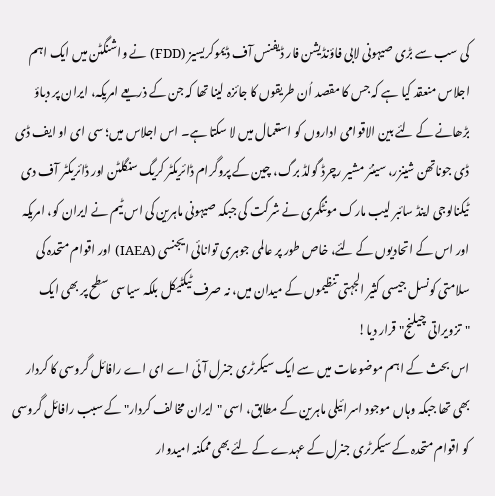کی سب سے بڑی صیہونی لابی فاؤنڈیشن فار ڈیفنس آف ڈیموکریسیز (FDD) نے واشنگٹن میں ایک اہم اجلاس منعقد کیا ہے کہ جس کا مقصد اُن طریقوں کا جائزہ لینا تھا کہ جن کے ذریعے امریکہ، ایران پر دباؤ بڑھانے کے لئے بین الاقوامی اداروں کو استعمال میں لا سکتا ہے۔ اس اجلاس میں؛ سی ای او ایف ڈی ڈی جوناتھن شینزر، سینئر مشیر رچرڈ گولڈ برگ، چین کے پروگرام ڈائریکٹر کریگ سنگلٹن اور ڈائریکٹر آف دی ٹیکنالوجی اینڈ سائبر لیب مارک مونٹگمری نے شرکت کی جبکہ صیہونی ماہرین کی اس ٹیم نے ایران کو، امریکہ اور اس کے اتحادیوں کے لئے، خاص طور پر عالمی جوہری توانائی ایجنسی (IAEA) اور اقوام متحدہ کی سلامتی کونسل جیسی کثیر الجہتی تنظیموں کے میدان میں، نہ صرف ٹیکٹیکل بلکہ سیاسی سطح پر بھی ایک "تزویراتی چیلنج" قرار دیا!
اس بحث کے اہم موضوعات میں سے ایک سیکرٹری جنرل آئی اے ای اے رافائل گروسی کا کردار بھی تھا جبکہ وہاں موجود اسرائیلی ماہرین کے مطابق، اسی "ایران مخالف کردار" کے سبب رافائل گروسی کو اقوام متحدہ کے سیکرٹری جنرل کے عہدے کے لئے بھی ممکنہ امیدوار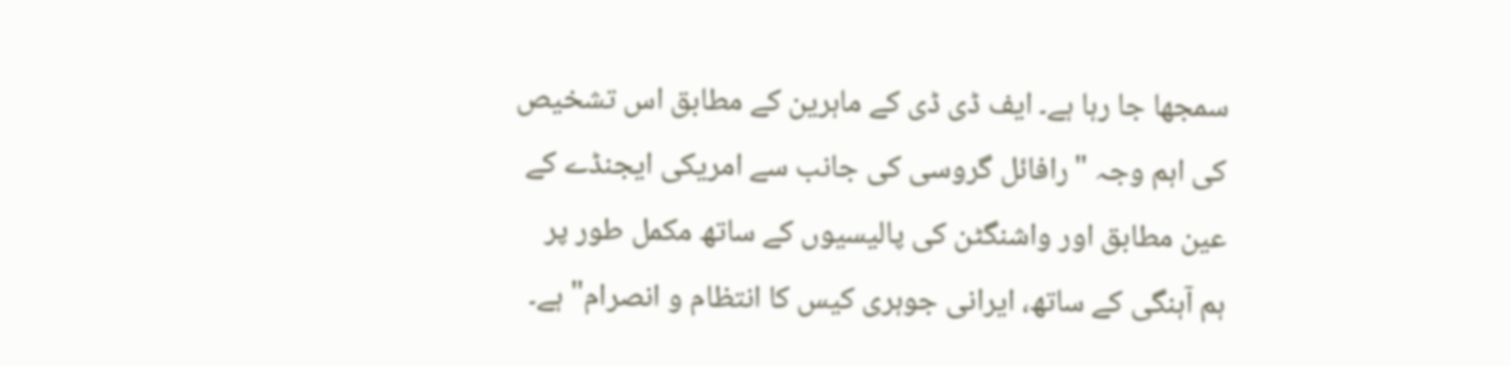سمجھا جا رہا ہے۔ ایف ڈی ڈی کے ماہرین کے مطابق اس تشخیص کی اہم وجہ "رافائل گروسی کی جانب سے امریکی ایجنڈے کے عین مطابق اور واشنگٹن کی پالیسیوں کے ساتھ مکمل طور پر ہم آہنگی کے ساتھ، ایرانی جوہری کیس کا انتظام و انصرام" ہے۔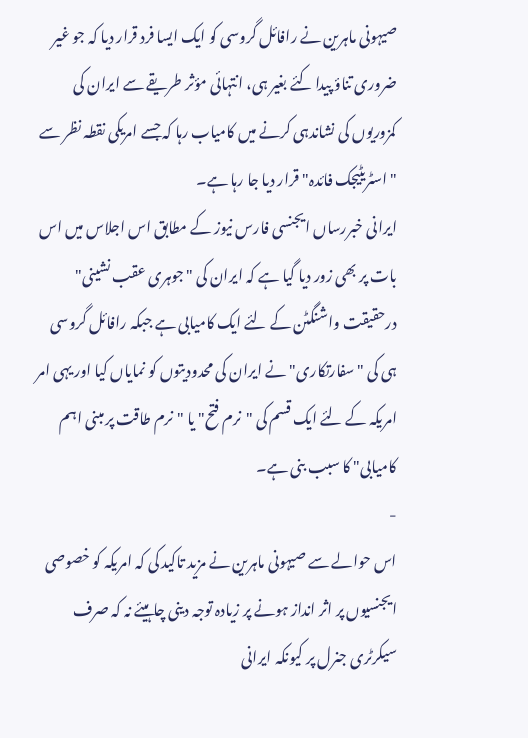صیہونی ماہرین نے رافائل گروسی کو ایک ایسا فرد قرار دیا کہ جو غیر ضروری تناؤ پیدا کئے بغیر ہی، انتہائی مؤثر طریقے سے ایران کی کمزوریوں کی نشاندہی کرنے میں کامیاب رہا کہ جسے امریکی نقطہ نظر سے "اسٹریٹیجک فائدہ" قرار دیا جا رہا ہے۔
ایرانی خبررساں ایجنسی فارس نیوز کے مطابق اس اجلاس میں اس بات پر بھی زور دیا گیا ہے کہ ایران کی "جوہری عقب نشینی" درحقیقت واشنگٹن کے لئے ایک کامیابی ہے جبکہ رافائل گروسی ہی کی "سفارتکاری" نے ایران کی محدودیتوں کو نمایاں کیا اور یہی امر امریکہ کے لئے ایک قسم کی "نرم فتح" یا "نرم طاقت پر مبنی اہم کامیابی" کا سبب بنی ہے۔
-
اس حوالے سے صیہونی ماہرین نے مزید تاکید کی کہ امریکہ کو خصوصی ایجنسیوں پر اثر انداز ہونے پر زیادہ توجہ دینی چاہیئے نہ کہ صرف سیکرٹری جنرل پر کیونکہ ایرانی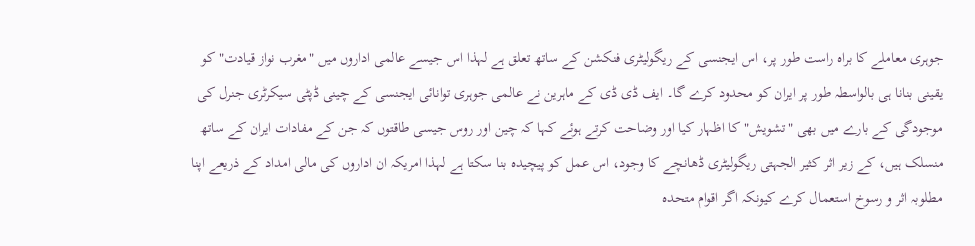جوہری معاملے کا براہ راست طور پر، اس ایجنسی کے ریگولیٹری فنکشن کے ساتھ تعلق ہے لہذا اس جیسے عالمی اداروں میں "مغرب نواز قیادت" کو یقینی بنانا ہی بالواسطہ طور پر ایران کو محدود کرے گا۔ ایف ڈی ڈی کے ماہرین نے عالمی جوہری توانائی ایجنسی کے چینی ڈپٹی سیکرٹری جنرل کی موجودگی کے بارے میں بھی "تشویش" کا اظہار کیا اور وضاحت کرتے ہوئے کہا کہ چین اور روس جیسی طاقتوں کہ جن کے مفادات ایران کے ساتھ منسلک ہیں، کے زیر اثر کثیر الجہتی ریگولیٹری ڈھانچے کا وجود، اس عمل کو پیچیدہ بنا سکتا ہے لہذا امریکہ ان اداروں کی مالی امداد کے ذریعے اپنا مطلوبہ اثر و رسوخ استعمال کرے کیونکہ اگر اقوام متحدہ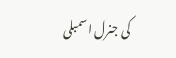کی جنرل اسمبلی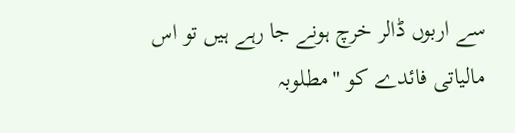سے اربوں ڈالر خرچ ہونے جا رہے ہیں تو اس مالیاتی فائدے کو "مطلوبہ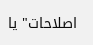اصلاحات" یا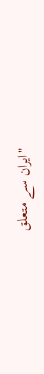"ایران سے متعلق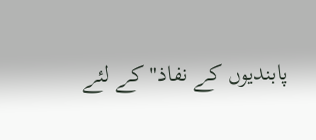پابندیوں کے نفاذ" کے لئے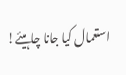استعمال کیا جانا چاہیئے!